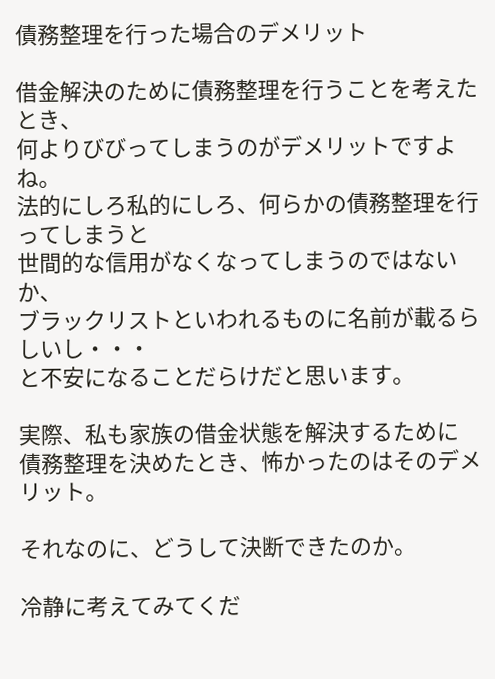債務整理を行った場合のデメリット

借金解決のために債務整理を行うことを考えたとき、
何よりびびってしまうのがデメリットですよね。
法的にしろ私的にしろ、何らかの債務整理を行ってしまうと
世間的な信用がなくなってしまうのではないか、
ブラックリストといわれるものに名前が載るらしいし・・・
と不安になることだらけだと思います。

実際、私も家族の借金状態を解決するために
債務整理を決めたとき、怖かったのはそのデメリット。

それなのに、どうして決断できたのか。

冷静に考えてみてくだ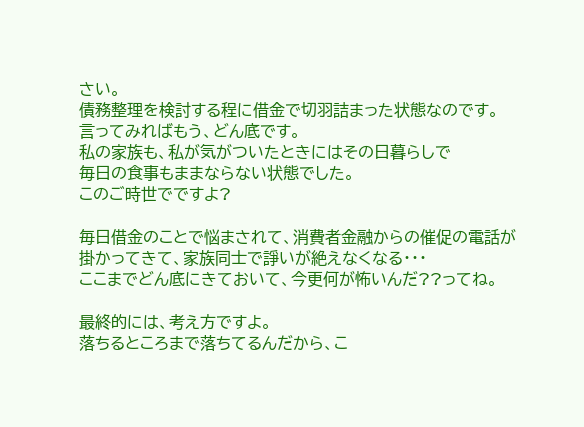さい。
債務整理を検討する程に借金で切羽詰まった状態なのです。
言ってみればもう、どん底です。
私の家族も、私が気がついたときにはその日暮らしで
毎日の食事もままならない状態でした。
このご時世でですよ?

毎日借金のことで悩まされて、消費者金融からの催促の電話が
掛かってきて、家族同士で諍いが絶えなくなる・・・
ここまでどん底にきておいて、今更何が怖いんだ??ってね。

最終的には、考え方ですよ。
落ちるところまで落ちてるんだから、こ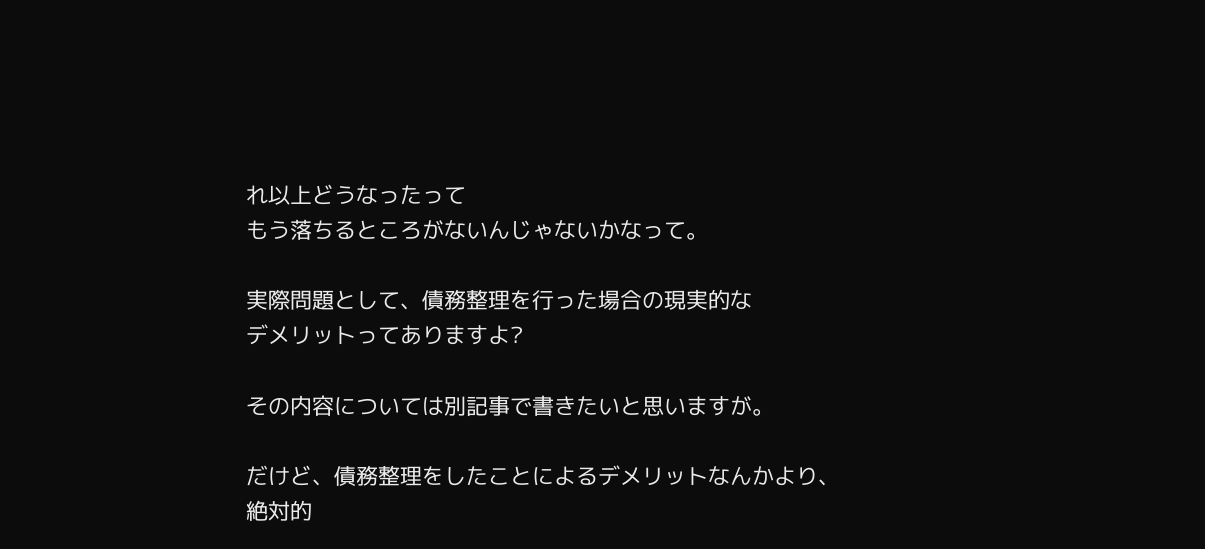れ以上どうなったって
もう落ちるところがないんじゃないかなって。

実際問題として、債務整理を行った場合の現実的な
デメリットってありますよ?

その内容については別記事で書きたいと思いますが。

だけど、債務整理をしたことによるデメリットなんかより、
絶対的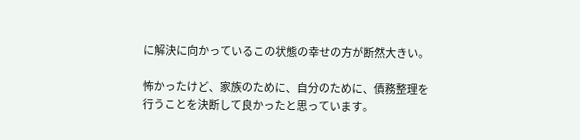に解決に向かっているこの状態の幸せの方が断然大きい。

怖かったけど、家族のために、自分のために、債務整理を
行うことを決断して良かったと思っています。